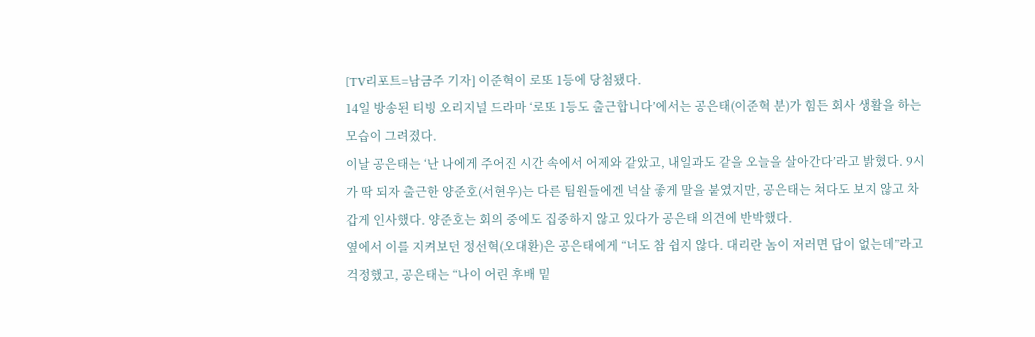[TV리포트=남금주 기자] 이준혁이 로또 1등에 당첨됐다.
14일 방송된 티빙 오리지널 드라마 ‘로또 1등도 출근합니다’에서는 공은태(이준혁 분)가 힘든 회사 생활을 하는 모습이 그려졌다.
이날 공은태는 ‘난 나에게 주어진 시간 속에서 어제와 같았고, 내일과도 같을 오늘을 살아간다’라고 밝혔다. 9시가 딱 되자 출근한 양준호(서현우)는 다른 팀원들에겐 넉살 좋게 말을 붙였지만, 공은태는 쳐다도 보지 않고 차갑게 인사했다. 양준호는 회의 중에도 집중하지 않고 있다가 공은태 의견에 반박했다.
옆에서 이를 지켜보던 정선혁(오대환)은 공은태에게 “너도 참 쉽지 않다. 대리란 놈이 저러면 답이 없는데”라고 걱정했고, 공은태는 “나이 어린 후배 밑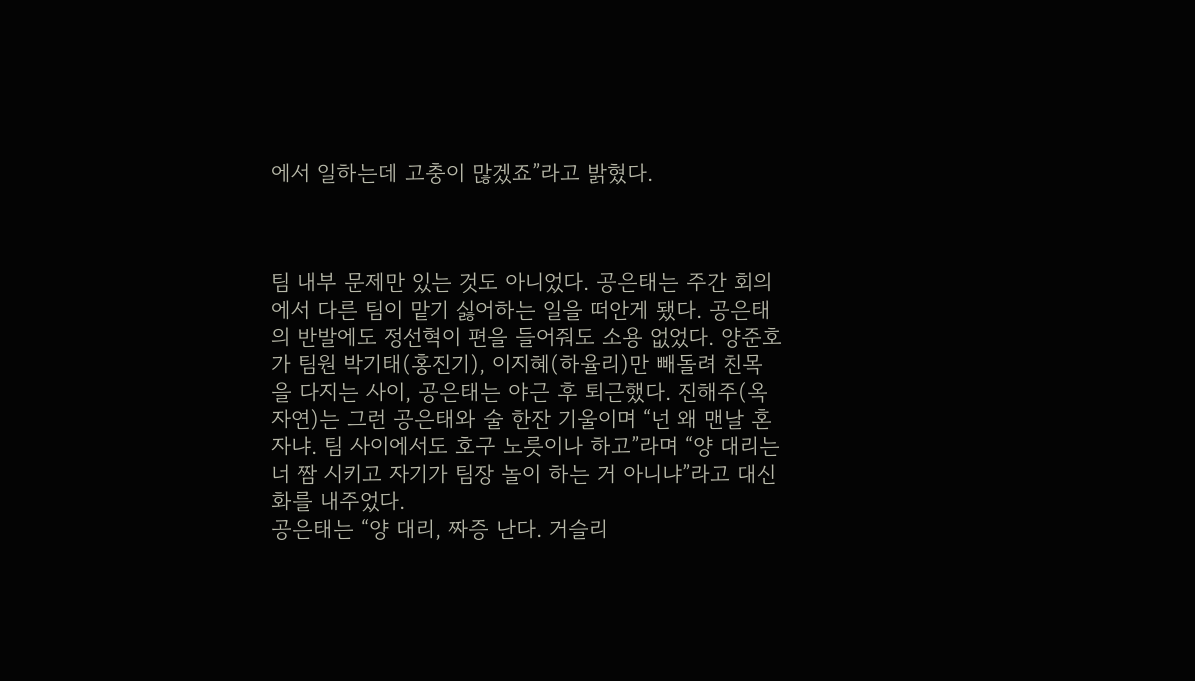에서 일하는데 고충이 많겠죠”라고 밝혔다.



팀 내부 문제만 있는 것도 아니었다. 공은태는 주간 회의에서 다른 팀이 맡기 싫어하는 일을 떠안게 됐다. 공은태의 반발에도 정선혁이 편을 들어줘도 소용 없었다. 양준호가 팀원 박기태(홍진기), 이지혜(하율리)만 빼돌려 친목을 다지는 사이, 공은태는 야근 후 퇴근했다. 진해주(옥자연)는 그런 공은태와 술 한잔 기울이며 “넌 왜 맨날 혼자냐. 팀 사이에서도 호구 노릇이나 하고”라며 “양 대리는 너 짬 시키고 자기가 팀장 놀이 하는 거 아니냐”라고 대신 화를 내주었다.
공은태는 “양 대리, 짜증 난다. 거슬리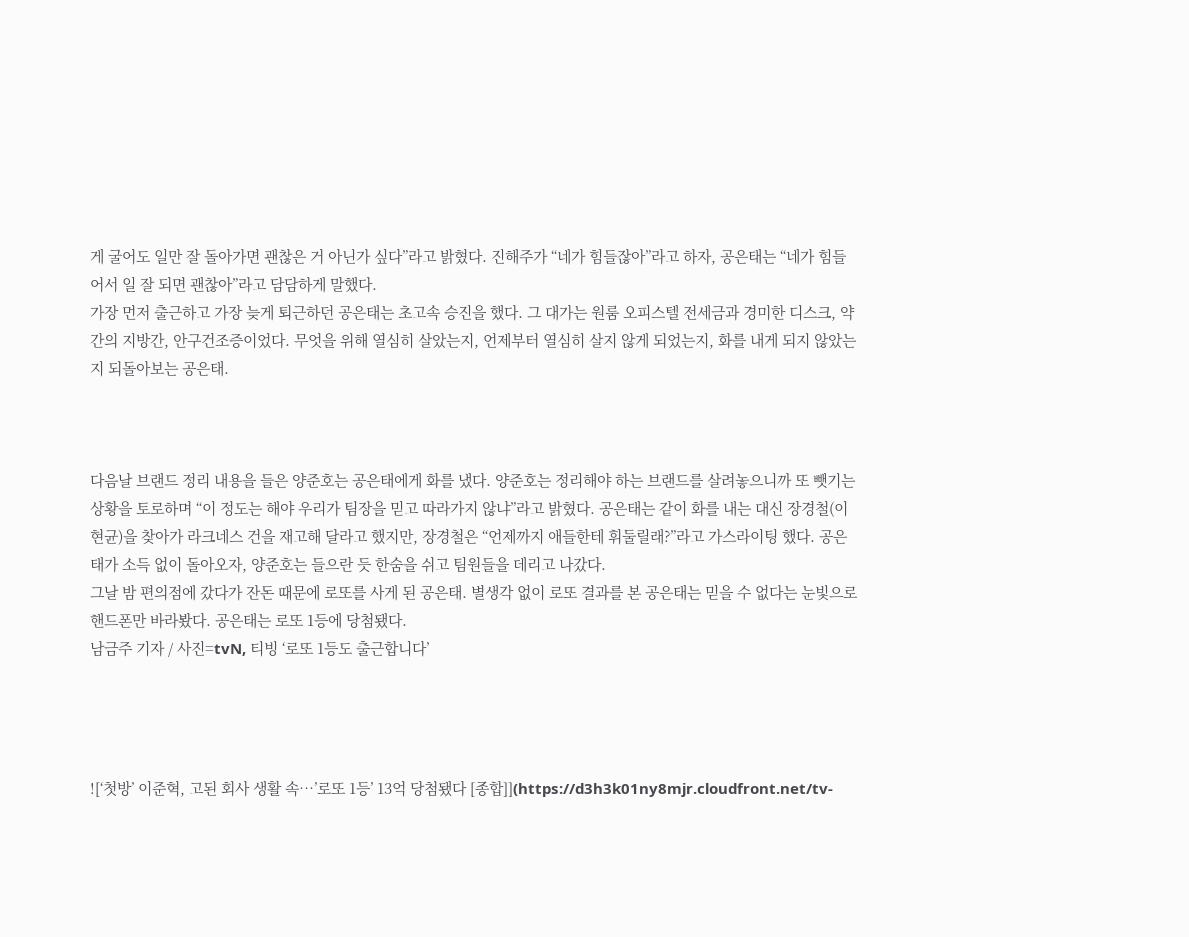게 굴어도 일만 잘 돌아가면 괜찮은 거 아닌가 싶다”라고 밝혔다. 진해주가 “네가 힘들잖아”라고 하자, 공은태는 “네가 힘들어서 일 잘 되면 괜찮아”라고 담담하게 말했다.
가장 먼저 출근하고 가장 늦게 퇴근하던 공은태는 초고속 승진을 했다. 그 대가는 원룸 오피스텔 전세금과 경미한 디스크, 약간의 지방간, 안구건조증이었다. 무엇을 위해 열심히 살았는지, 언제부터 열심히 살지 않게 되었는지, 화를 내게 되지 않았는지 되돌아보는 공은태.



다음날 브랜드 정리 내용을 들은 양준호는 공은태에게 화를 냈다. 양준호는 정리해야 하는 브랜드를 살려놓으니까 또 뺏기는 상황을 토로하며 “이 정도는 해야 우리가 팀장을 믿고 따라가지 않냐”라고 밝혔다. 공은태는 같이 화를 내는 대신 장경철(이현균)을 찾아가 라크네스 건을 재고해 달라고 했지만, 장경철은 “언제까지 애들한테 휘둘릴래?”라고 가스라이팅 했다. 공은태가 소득 없이 돌아오자, 양준호는 들으란 듯 한숨을 쉬고 팀원들을 데리고 나갔다.
그날 밤 편의점에 갔다가 잔돈 때문에 로또를 사게 된 공은태. 별생각 없이 로또 결과를 본 공은태는 믿을 수 없다는 눈빛으로 핸드폰만 바라봤다. 공은태는 로또 1등에 당첨됐다.
남금주 기자 / 사진=tvN, 티빙 ‘로또 1등도 출근합니다’




![‘첫방’ 이준혁, 고된 회사 생활 속…’로또 1등’ 13억 당첨됐다 [종합]](https://d3h3k01ny8mjr.cloudfront.net/tv-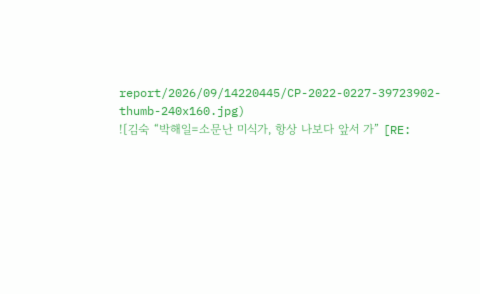report/2026/09/14220445/CP-2022-0227-39723902-thumb-240x160.jpg)
![김숙 “박해일=소문난 미식가, 항상 나보다 앞서 가” [RE: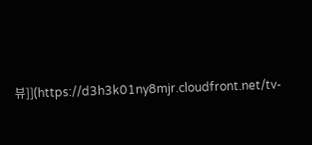뷰]](https://d3h3k01ny8mjr.cloudfront.net/tv-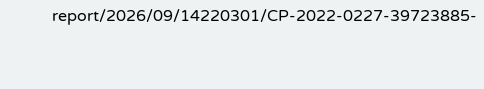report/2026/09/14220301/CP-2022-0227-39723885-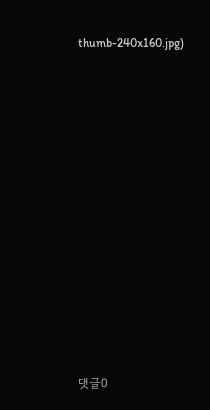thumb-240x160.jpg)













댓글0